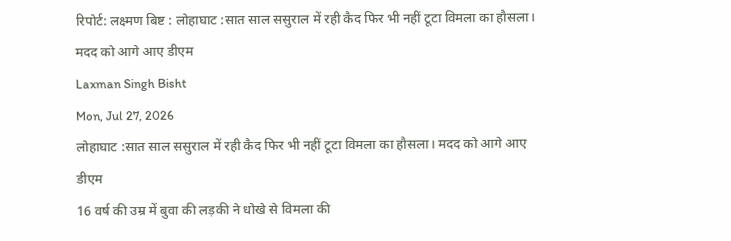रिपोर्ट: लक्ष्मण बिष्ट : लोहाघाट :सात साल ससुराल में रही कैद फिर भी नहीं टूटा विमला का हौसला। मदद को आगे आए डीएम
Laxman Singh Bisht
Mon, Jul 27, 2026
लोहाघाट :सात साल ससुराल में रही कैद फिर भी नहीं टूटा विमला का हौसला। मदद को आगे आए डीएम
16 वर्ष की उम्र में बुवा की लड़की ने धोखे से विमला की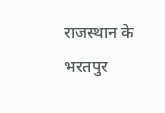राजस्थान के भरतपुर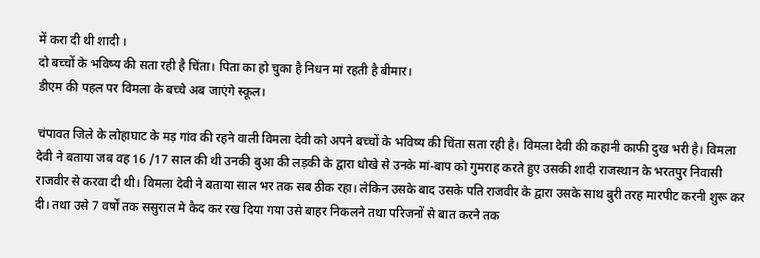में करा दी थी शादी ।
दो बच्चों के भविष्य की सता रही है चिंता। पिता का हो चुका है निधन मां रहती है बीमार।
डीएम की पहल पर विमला के बच्चे अब जाएंगे स्कूल।

चंपावत जिले के लोहाघाट के मड़ गांव की रहने वाली विमला देवी को अपने बच्चों के भविष्य की चिंता सता रही है। विमला देवी की कहानी काफी दुख भरी है। विमला देवी ने बताया जब वह 16 /17 साल की थी उनकी बुआ की लड़की के द्वारा धोखे से उनके मां-बाप को गुमराह करते हुए उसकी शादी राजस्थान के भरतपुर निवासी राजवीर से करवा दी थी। विमला देवी ने बताया साल भर तक सब ठीक रहा। लेकिन उसके बाद उसके पति राजवीर के द्वारा उसके साथ बुरी तरह मारपीट करनी शुरू कर दी। तथा उसे 7 वर्षों तक ससुराल मे कैद कर रख दिया गया उसे बाहर निकलने तथा परिजनों से बात करने तक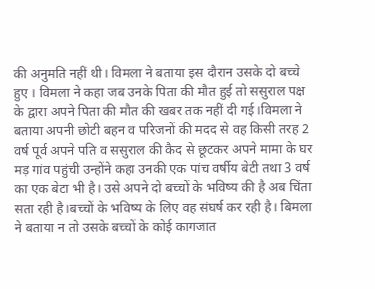की अनुमति नहीं थी। विमला ने बताया इस दौरान उसके दो बच्चे हुए । विमला ने कहा जब उनके पिता की मौत हुई तो ससुराल पक्ष के द्वारा अपने पिता की मौत की खबर तक नहीं दी गई।विमला ने बताया अपनी छोटी बहन व परिजनों की मदद से वह किसी तरह 2 वर्ष पूर्व अपने पति व ससुराल की कैद से छूटकर अपने मामा के घर मड़ गांव पहुंची उन्होंने कहा उनकी एक पांच वर्षीय बेटी तथा 3 वर्ष का एक बेटा भी है। उसे अपने दो बच्चों के भविष्य की है अब चिंता सता रही है।बच्चों के भविष्य के लिए वह संघर्ष कर रही है। बिमला ने बताया न तो उसके बच्चों के कोई कागजात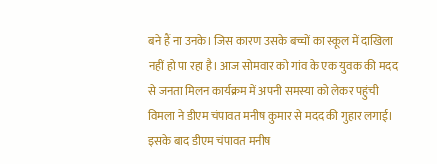बने हैं ना उनके। जिस कारण उसके बच्चों का स्कूल में दाखिला नहीं हो पा रहा है। आज सोमवार को गांव के एक युवक की मदद से जनता मिलन कार्यक्रम में अपनी समस्या को लेकर पहुंची विमला ने डीएम चंपावत मनीष कुमार से मदद की गुहार लगाई। इसके बाद डीएम चंपावत मनीष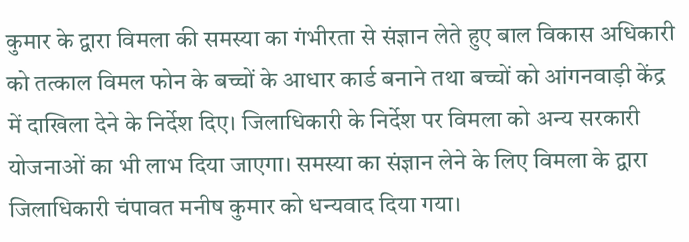कुमार के द्वारा विमला की समस्या का गंभीरता से संज्ञान लेते हुए बाल विकास अधिकारी को तत्काल विमल फोन के बच्चों के आधार कार्ड बनाने तथा बच्चों को आंगनवाड़ी केंद्र में दाखिला देने के निर्देश दिए। जिलाधिकारी के निर्देश पर विमला को अन्य सरकारी योजनाओं का भी लाभ दिया जाएगा। समस्या का संज्ञान लेने के लिए विमला के द्वारा जिलाधिकारी चंपावत मनीष कुमार को धन्यवाद दिया गया।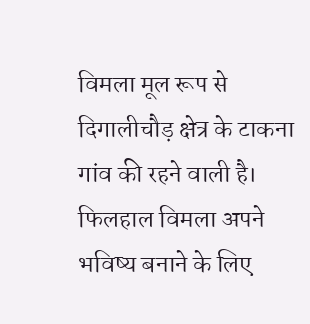विमला मूल रूप से दिगालीचौड़ क्षेत्र के टाकना गांव की रहने वाली है। फिलहाल विमला अपने भविष्य बनाने के लिए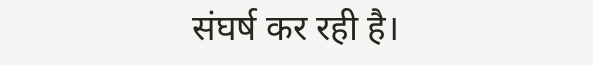संघर्ष कर रही है।